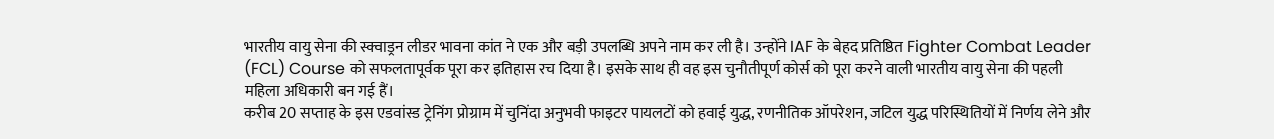भारतीय वायु सेना की स्क्वाड्रन लीडर भावना कांत ने एक और बड़ी उपलब्धि अपने नाम कर ली है। उन्होंने IAF के बेहद प्रतिष्ठित Fighter Combat Leader (FCL) Course को सफलतापूर्वक पूरा कर इतिहास रच दिया है। इसके साथ ही वह इस चुनौतीपूर्ण कोर्स को पूरा करने वाली भारतीय वायु सेना की पहली महिला अधिकारी बन गई हैं।
करीब 20 सप्ताह के इस एडवांस्ड ट्रेनिंग प्रोग्राम में चुनिंदा अनुभवी फाइटर पायलटों को हवाई युद्ध, रणनीतिक ऑपरेशन, जटिल युद्ध परिस्थितियों में निर्णय लेने और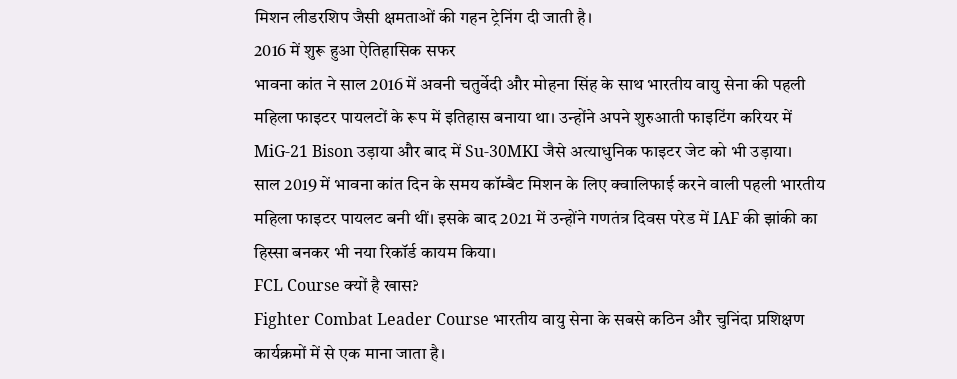मिशन लीडरशिप जैसी क्षमताओं की गहन ट्रेनिंग दी जाती है।
2016 में शुरू हुआ ऐतिहासिक सफर
भावना कांत ने साल 2016 में अवनी चतुर्वेदी और मोहना सिंह के साथ भारतीय वायु सेना की पहली महिला फाइटर पायलटों के रूप में इतिहास बनाया था। उन्होंने अपने शुरुआती फाइटिंग करियर में MiG-21 Bison उड़ाया और बाद में Su-30MKI जैसे अत्याधुनिक फाइटर जेट को भी उड़ाया।
साल 2019 में भावना कांत दिन के समय कॉम्बैट मिशन के लिए क्वालिफाई करने वाली पहली भारतीय महिला फाइटर पायलट बनी थीं। इसके बाद 2021 में उन्होंने गणतंत्र दिवस परेड में IAF की झांकी का हिस्सा बनकर भी नया रिकॉर्ड कायम किया।
FCL Course क्यों है खास?
Fighter Combat Leader Course भारतीय वायु सेना के सबसे कठिन और चुनिंदा प्रशिक्षण कार्यक्रमों में से एक माना जाता है।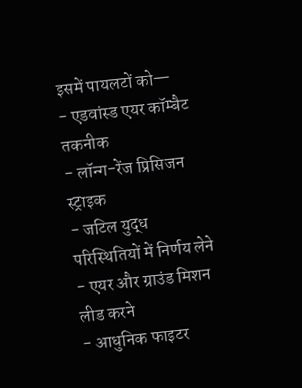इसमें पायलटों को—
- एडवांस्ड एयर कॉम्बैट तकनीक
- लॉन्ग-रेंज प्रिसिजन स्ट्राइक
- जटिल युद्ध परिस्थितियों में निर्णय लेने
- एयर और ग्राउंड मिशन लीड करने
- आधुनिक फाइटर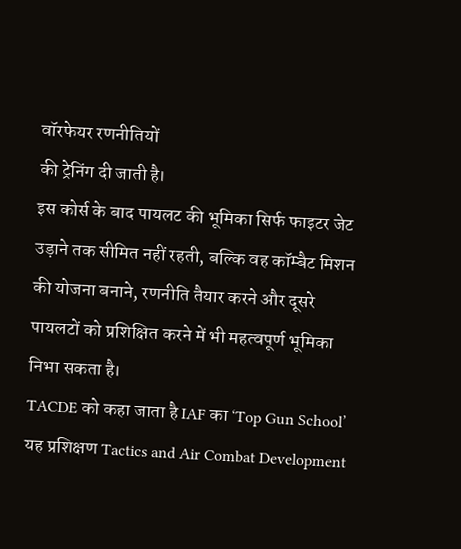वॉरफेयर रणनीतियों
की ट्रेनिंग दी जाती है।
इस कोर्स के बाद पायलट की भूमिका सिर्फ फाइटर जेट उड़ाने तक सीमित नहीं रहती, बल्कि वह कॉम्बैट मिशन की योजना बनाने, रणनीति तैयार करने और दूसरे पायलटों को प्रशिक्षित करने में भी महत्वपूर्ण भूमिका निभा सकता है।
TACDE को कहा जाता है IAF का ‘Top Gun School’
यह प्रशिक्षण Tactics and Air Combat Development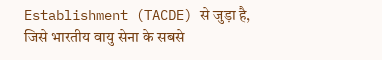Establishment (TACDE) से जुड़ा है, जिसे भारतीय वायु सेना के सबसे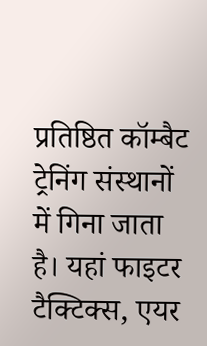प्रतिष्ठित कॉम्बैट ट्रेनिंग संस्थानों में गिना जाता है। यहां फाइटर टैक्टिक्स, एयर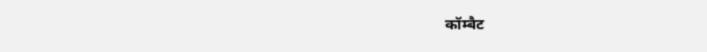कॉम्बैट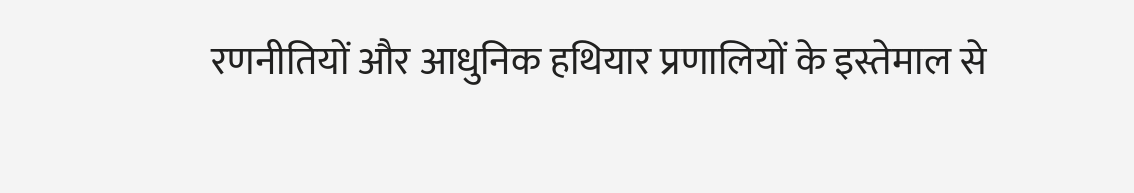रणनीतियों और आधुनिक हथियार प्रणालियों के इस्तेमाल से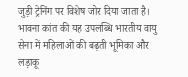जुड़ी ट्रेनिंग पर विशेष जोर दिया जाता है।
भावना कांत की यह उपलब्धि भारतीय वायु सेना में महिलाओं की बढ़ती भूमिका और लड़ाकू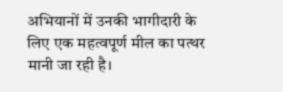अभियानों में उनकी भागीदारी के लिए एक महत्वपूर्ण मील का पत्थर मानी जा रही है।